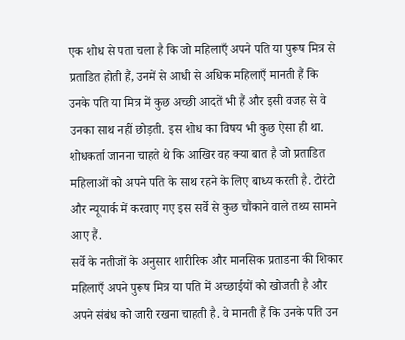एक शोध से पता चला है कि जो महिलाएँ अपने पति या पुरूष मित्र से प्रताडित होती हैं, उनमें से आधी से अधिक महिलाएँ मानती हैं कि उनके पति या मित्र में कुछ अच्छी आदतें भी हैं और इसी वजह से वे उनका साथ नहीं छोड़ती. इस शोध का विषय भी कुछ ऐसा ही था. शोधकर्ता जानना चाहते थे कि आखिर वह क्या बात है जो प्रताडित महिलाओं को अपने पति के साथ रहने के लिए बाध्य करती है. टोरंटो और न्यूयार्क में करवाए गए इस सर्वे से कुछ चौंकाने वाले तथ्य सामने आए हैं.
सर्वे के नतीजों के अनुसार शारीरिक और मानसिक प्रताडना की शिकार महिलाएँ अपने पुरूष मित्र या पति में अच्छाईयों को खोजती है और अपने संबंध को जारी रखना चाहती है. वे मानती हैं कि उनके पति उन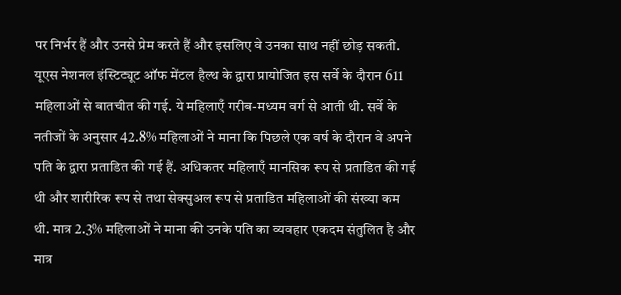पर निर्भर हैं और उनसे प्रेम करते हैं और इसलिए वे उनका साथ नहीं छोड़ सकती.
यूएस नेशनल इंस्टिट्यूट ऑफ मेंटल हैल्थ के द्वारा प्रायोजित इस सर्वे के दौरान 611 महिलाओं से बातचीत की गई. ये महिलाएँ गरीब-मध्यम वर्ग से आती थी. सर्वे के नतीजों के अनुसार 42.8% महिलाओं ने माना कि पिछले एक वर्ष के दौरान वे अपने पति के द्वारा प्रताडित की गई हैं. अधिकतर महिलाएँ मानसिक रूप से प्रताडित की गई थी और शारीरिक रूप से तथा सेक्सुअल रूप से प्रताडित महिलाओं की संख्या कम थी. मात्र 2.3% महिलाओं ने माना की उनके पति का व्यवहार एकदम संतुलित है और मात्र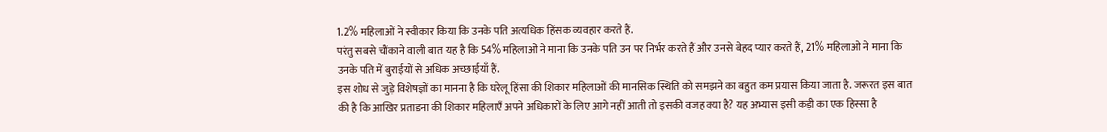1.2% महिलाओं ने स्वीकार किया कि उनके पति अत्यधिक हिंसक व्यवहार करते हैं.
परंतु सबसे चौंकाने वाली बात यह है कि 54% महिलाओं ने माना कि उनके पति उन पर निर्भर करते हैं और उनसे बेहद प्यार करते हैं, 21% महिलाओ ने माना कि उनके पति में बुराईयों से अधिक अच्छाईयाँ हैं.
इस शोध से जुड़े विशेषज्ञों का मानना है कि घरेलू हिंसा की शिकार महिलाओं की मानसिक स्थिति को समझने का बहुत कम प्रयास किया जाता है. जरूरत इस बात की है कि आखिर प्रताडना की शिकार महिलाएँ अपने अधिकारों के लिए आगे नहीं आती तो इसकी वजह क्या है? यह अभ्यास इसी कड़ी का एक हिस्सा है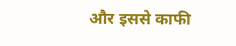और इससे काफी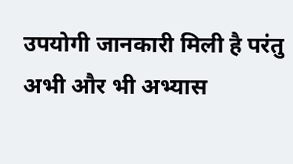उपयोगी जानकारी मिली है परंतु अभी और भी अभ्यास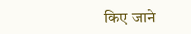किए जाने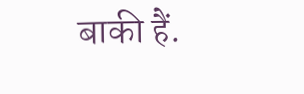बाकी हैं.